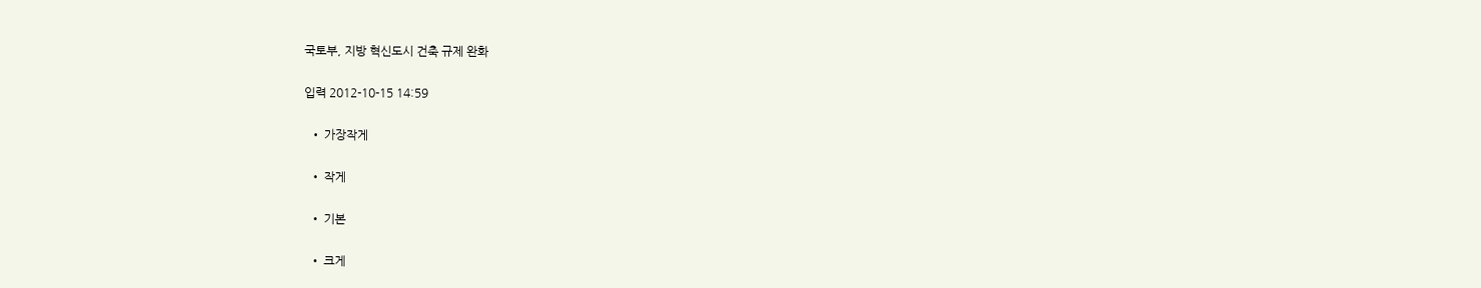국토부, 지방 혁신도시 건축 규제 완화

입력 2012-10-15 14:59

  • 가장작게

  • 작게

  • 기본

  • 크게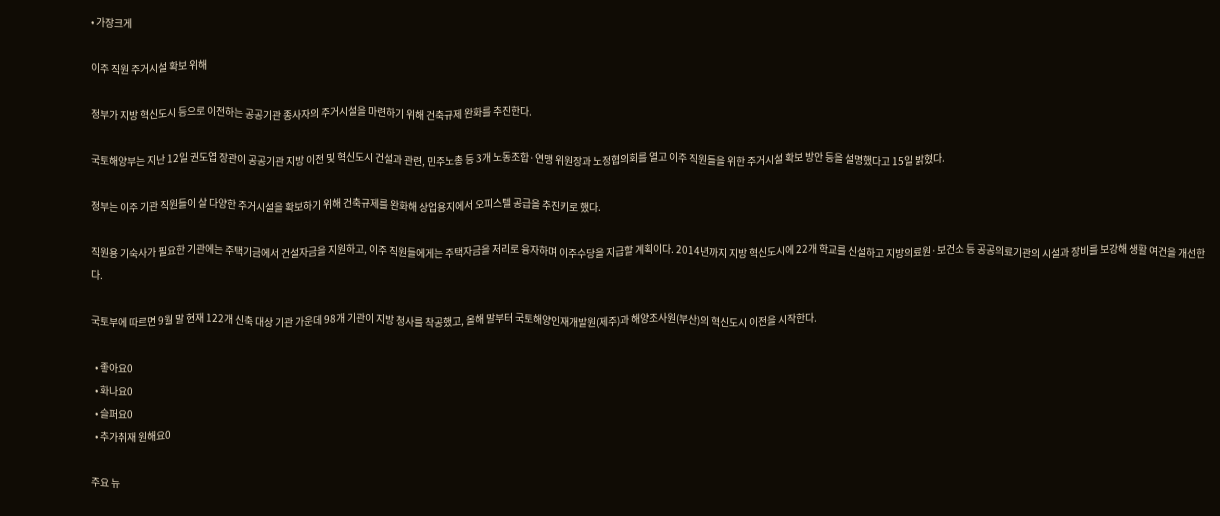• 가장크게

이주 직원 주거시설 확보 위해

정부가 지방 혁신도시 등으로 이전하는 공공기관 종사자의 주거시설을 마련하기 위해 건축규제 완화를 추진한다.

국토해양부는 지난 12일 권도엽 장관이 공공기관 지방 이전 및 혁신도시 건설과 관련, 민주노총 등 3개 노동조합·연맹 위원장과 노정협의회를 열고 이주 직원들을 위한 주거시설 확보 방안 등을 설명했다고 15일 밝혔다.

정부는 이주 기관 직원들이 살 다양한 주거시설을 확보하기 위해 건축규제를 완화해 상업용지에서 오피스텔 공급을 추진키로 했다.

직원용 기숙사가 필요한 기관에는 주택기금에서 건설자금을 지원하고, 이주 직원들에게는 주택자금을 저리로 융자하며 이주수당을 지급할 계획이다. 2014년까지 지방 혁신도시에 22개 학교를 신설하고 지방의료원·보건소 등 공공의료기관의 시설과 장비를 보강해 생활 여건을 개선한다.

국토부에 따르면 9월 말 현재 122개 신축 대상 기관 가운데 98개 기관이 지방 청사를 착공했고, 올해 말부터 국토해양인재개발원(제주)과 해양조사원(부산)의 혁신도시 이전을 시작한다.

  • 좋아요0
  • 화나요0
  • 슬퍼요0
  • 추가취재 원해요0

주요 뉴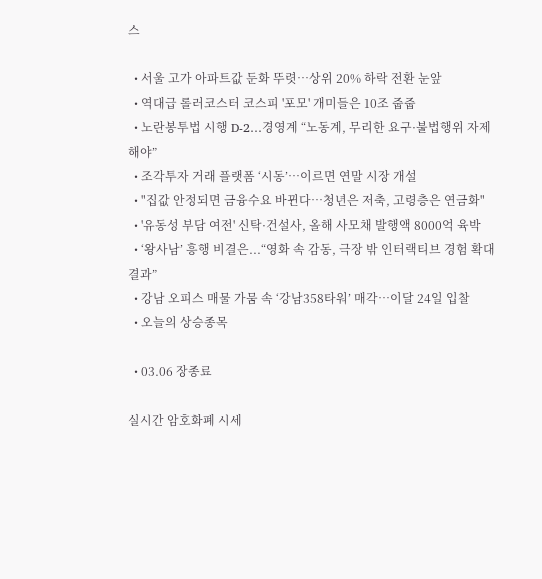스

  • 서울 고가 아파트값 둔화 뚜렷⋯상위 20% 하락 전환 눈앞
  • 역대급 롤러코스터 코스피 '포모' 개미들은 10조 줍줍
  • 노란봉투법 시행 D-2…경영계 “노동계, 무리한 요구·불법행위 자제해야”
  • 조각투자 거래 플랫폼 ‘시동’…이르면 연말 시장 개설
  • "집값 안정되면 금융수요 바뀐다…청년은 저축, 고령층은 연금화"
  • '유동성 부담 여전' 신탁·건설사, 올해 사모채 발행액 8000억 육박
  • ‘왕사남’ 흥행 비결은...“영화 속 감동, 극장 밖 인터랙티브 경험 확대 결과”
  • 강남 오피스 매물 가뭄 속 ‘강남358타워’ 매각…이달 24일 입찰
  • 오늘의 상승종목

  • 03.06 장종료

실시간 암호화폐 시세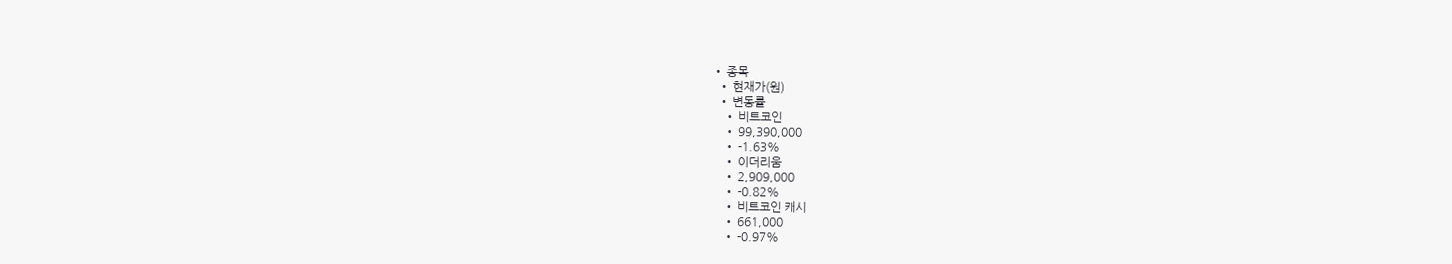• 종목
  • 현재가(원)
  • 변동률
    • 비트코인
    • 99,390,000
    • -1.63%
    • 이더리움
    • 2,909,000
    • -0.82%
    • 비트코인 캐시
    • 661,000
    • -0.97%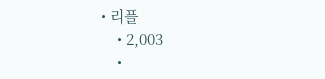• 리플
    • 2,003
    •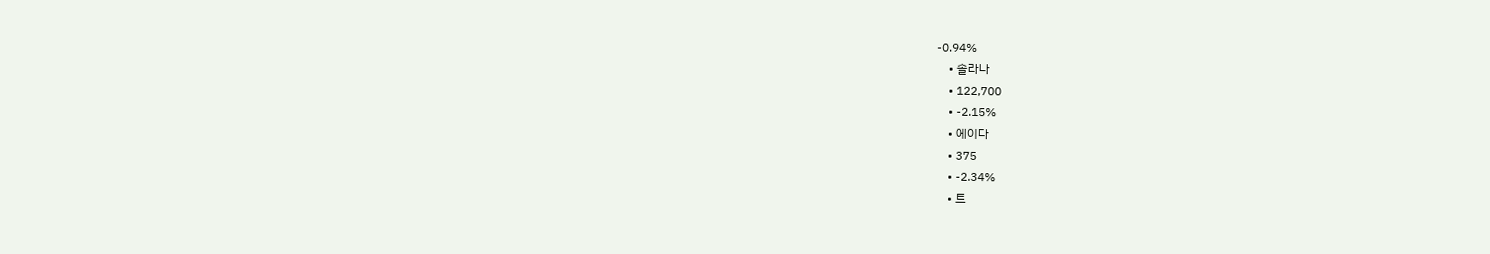-0.94%
    • 솔라나
    • 122,700
    • -2.15%
    • 에이다
    • 375
    • -2.34%
    • 트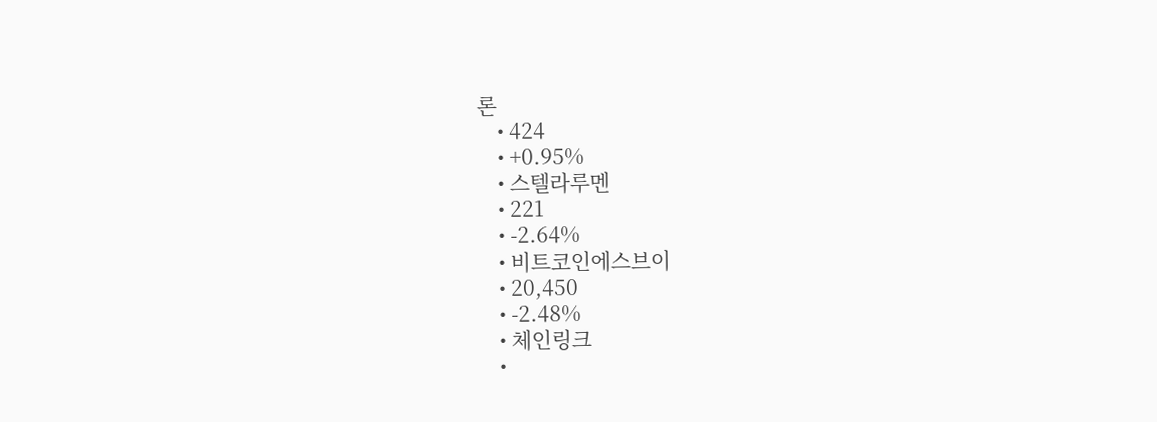론
    • 424
    • +0.95%
    • 스텔라루멘
    • 221
    • -2.64%
    • 비트코인에스브이
    • 20,450
    • -2.48%
    • 체인링크
    •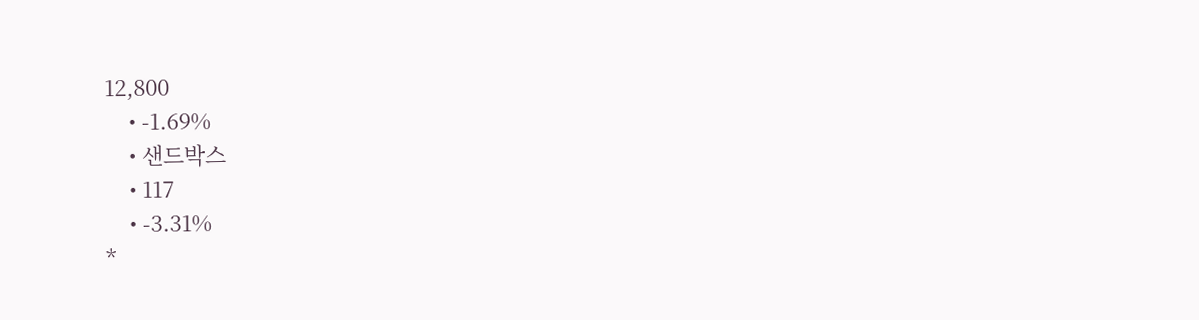12,800
    • -1.69%
    • 샌드박스
    • 117
    • -3.31%
*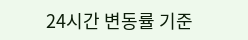24시간 변동률 기준